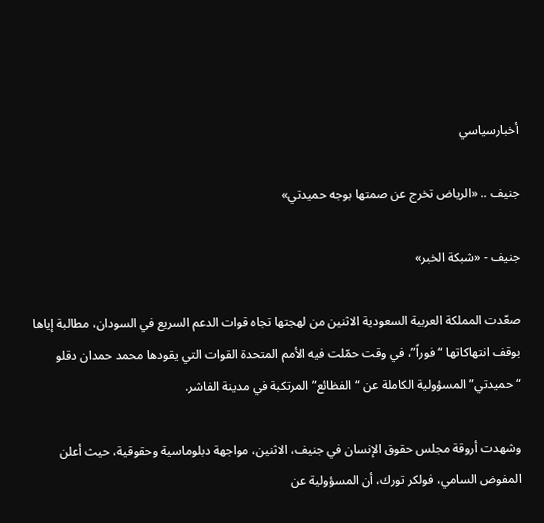أخبارسياسي

جنيف .. «الرياض تخرج عن صمتها بوجه حميدتي»

جنيف - «شبكة الخبر»

صعّدت المملكة العربية السعودية الاثنين من لهجتها تجاه قوات الدعم السريع في السودان، مطالبة إياها بوقف انتهاكاتها “فوراً”، في وقت حمّلت فيه الأمم المتحدة القوات التي يقودها محمد حمدان دقلو “حميدتي” المسؤولية الكاملة عن “الفظائع” المرتكبة في مدينة الفاشر.

وشهدت أروقة مجلس حقوق الإنسان في جنيف، الاثنين، مواجهة دبلوماسية وحقوقية، حيث أعلن المفوض السامي، فولكر تورك، أن المسؤولية عن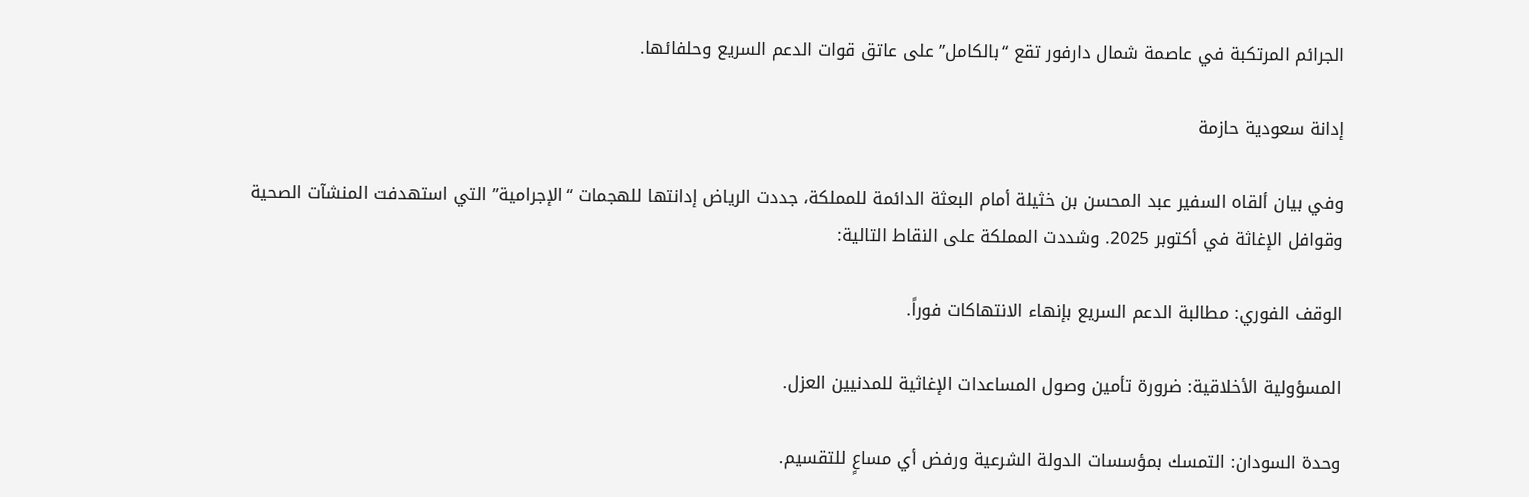الجرائم المرتكبة في عاصمة شمال دارفور تقع “بالكامل” على عاتق قوات الدعم السريع وحلفائها.

إدانة سعودية حازمة

وفي بيان ألقاه السفير عبد المحسن بن خثيلة أمام البعثة الدائمة للمملكة، جددت الرياض إدانتها للهجمات “الإجرامية” التي استهدفت المنشآت الصحية وقوافل الإغاثة في أكتوبر 2025. وشددت المملكة على النقاط التالية:

الوقف الفوري: مطالبة الدعم السريع بإنهاء الانتهاكات فوراً.

المسؤولية الأخلاقية: ضرورة تأمين وصول المساعدات الإغاثية للمدنيين العزل.

وحدة السودان: التمسك بمؤسسات الدولة الشرعية ورفض أي مساعٍ للتقسيم.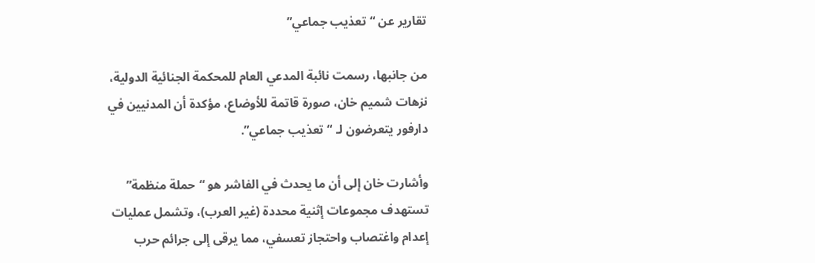تقارير عن “تعذيب جماعي”

من جانبها، رسمت نائبة المدعي العام للمحكمة الجنائية الدولية، نزهات شميم خان، صورة قاتمة للأوضاع، مؤكدة أن المدنيين في دارفور يتعرضون لـ “تعذيب جماعي”.

وأشارت خان إلى أن ما يحدث في الفاشر هو “حملة منظمة” تستهدف مجموعات إثنية محددة (غير العرب)، وتشمل عمليات إعدام واغتصاب واحتجاز تعسفي، مما يرقى إلى جرائم حرب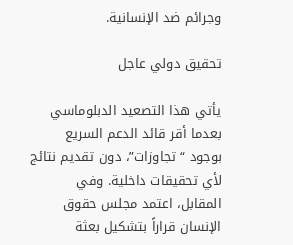وجرائم ضد الإنسانية.

تحقيق دولي عاجل

يأتي هذا التصعيد الدبلوماسي بعدما أقر قائد الدعم السريع بوجود “تجاوزات”، دون تقديم نتائج لأي تحقيقات داخلية. وفي المقابل، اعتمد مجلس حقوق الإنسان قراراً بتشكيل بعثة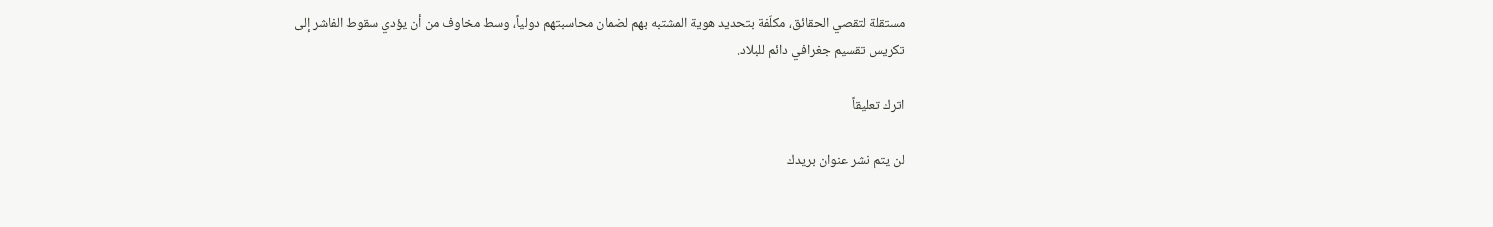مستقلة لتقصي الحقائق، مكلّفة بتحديد هوية المشتبه بهم لضمان محاسبتهم دولياً، وسط مخاوف من أن يؤدي سقوط الفاشر إلى تكريس تقسيم جغرافي دائم للبلاد.

اترك تعليقاً

لن يتم نشر عنوان بريدك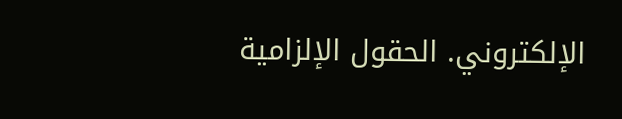الإلكتروني. الحقول الإلزامية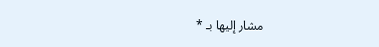مشار إليها بـ *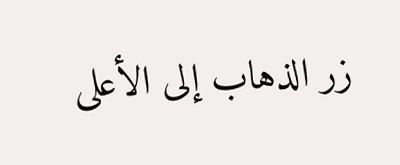زر الذهاب إلى الأعلى